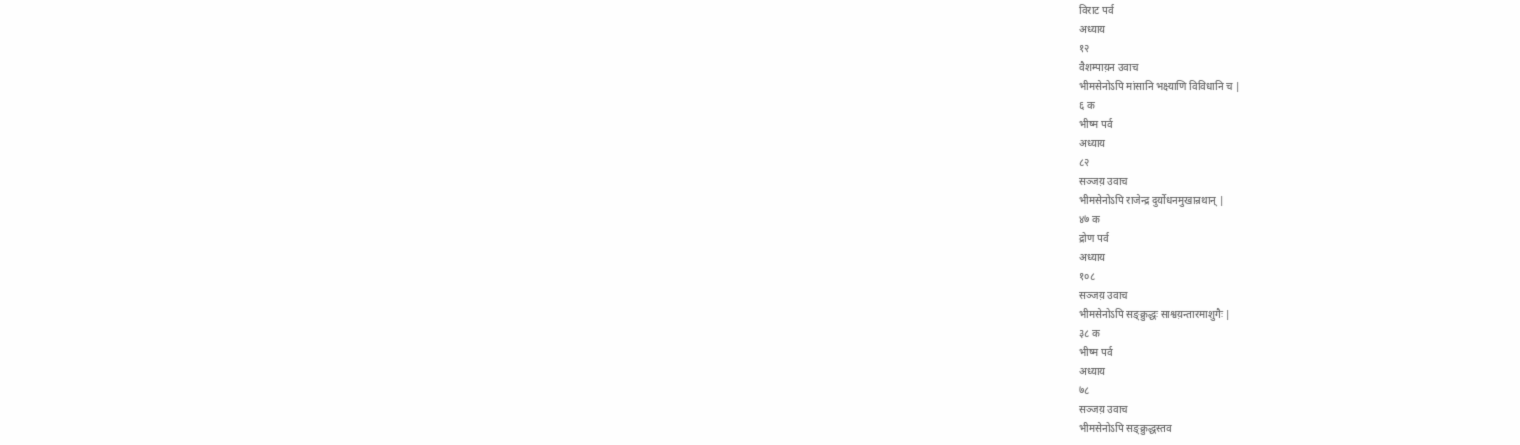विराट पर्व
अध्याय
१२
वैशम्पाय़न उवाच
भीमसेनोऽपि मांसानि भक्ष्याणि विविधानि च |
६ क
भीष्म पर्व
अध्याय
८२
सञ्जय़ उवाच
भीमसेनोऽपि राजेन्द्र दुर्योधनमुखान्रथान् |
४७ क
द्रोण पर्व
अध्याय
१०८
सञ्जय़ उवाच
भीमसेनोऽपि सङ्क्रुद्धः साश्वय़न्तारमाशुगैः |
३८ क
भीष्म पर्व
अध्याय
७८
सञ्जय़ उवाच
भीमसेनोऽपि सङ्क्रुद्धस्तव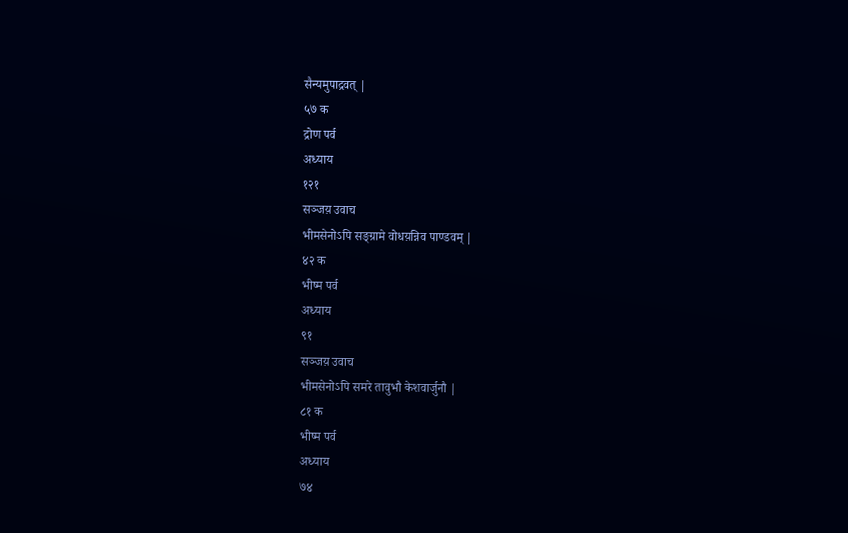सैन्यमुपाद्रवत् |
५७ क
द्रोण पर्व
अध्याय
१२१
सञ्जय़ उवाच
भीमसेनोऽपि सङ्ग्रामे वोधय़न्निव पाण्डवम् |
४२ क
भीष्म पर्व
अध्याय
९१
सञ्जय़ उवाच
भीमसेनोऽपि समरे तावुभौ केशवार्जुनौ |
८१ क
भीष्म पर्व
अध्याय
७४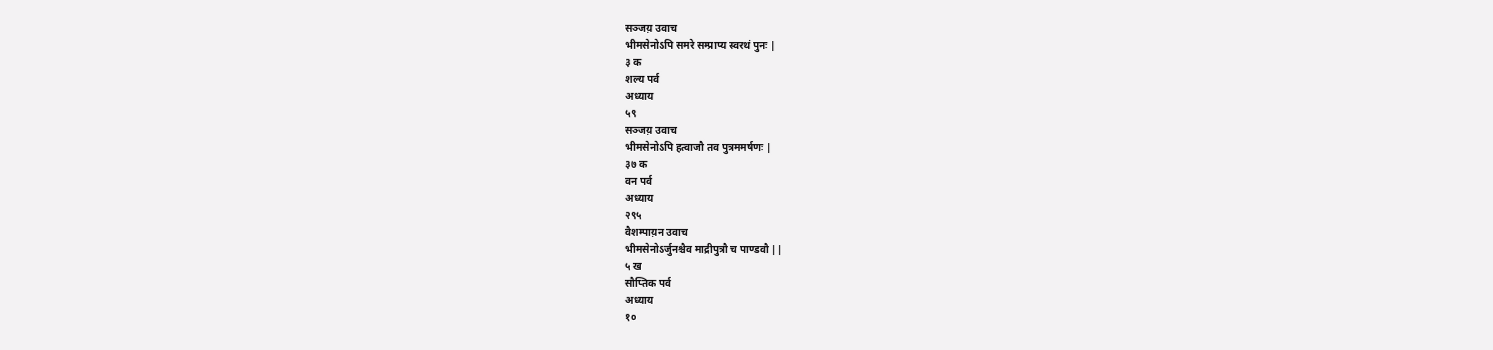सञ्जय़ उवाच
भीमसेनोऽपि समरे सम्प्राप्य स्वरथं पुनः |
३ क
शल्य पर्व
अध्याय
५९
सञ्जय़ उवाच
भीमसेनोऽपि हत्वाजौ तव पुत्रममर्षणः |
३७ क
वन पर्व
अध्याय
२९५
वैशम्पाय़न उवाच
भीमसेनोऽर्जुनश्चैव माद्रीपुत्रौ च पाण्डवौ ||
५ ख
सौप्तिक पर्व
अध्याय
१०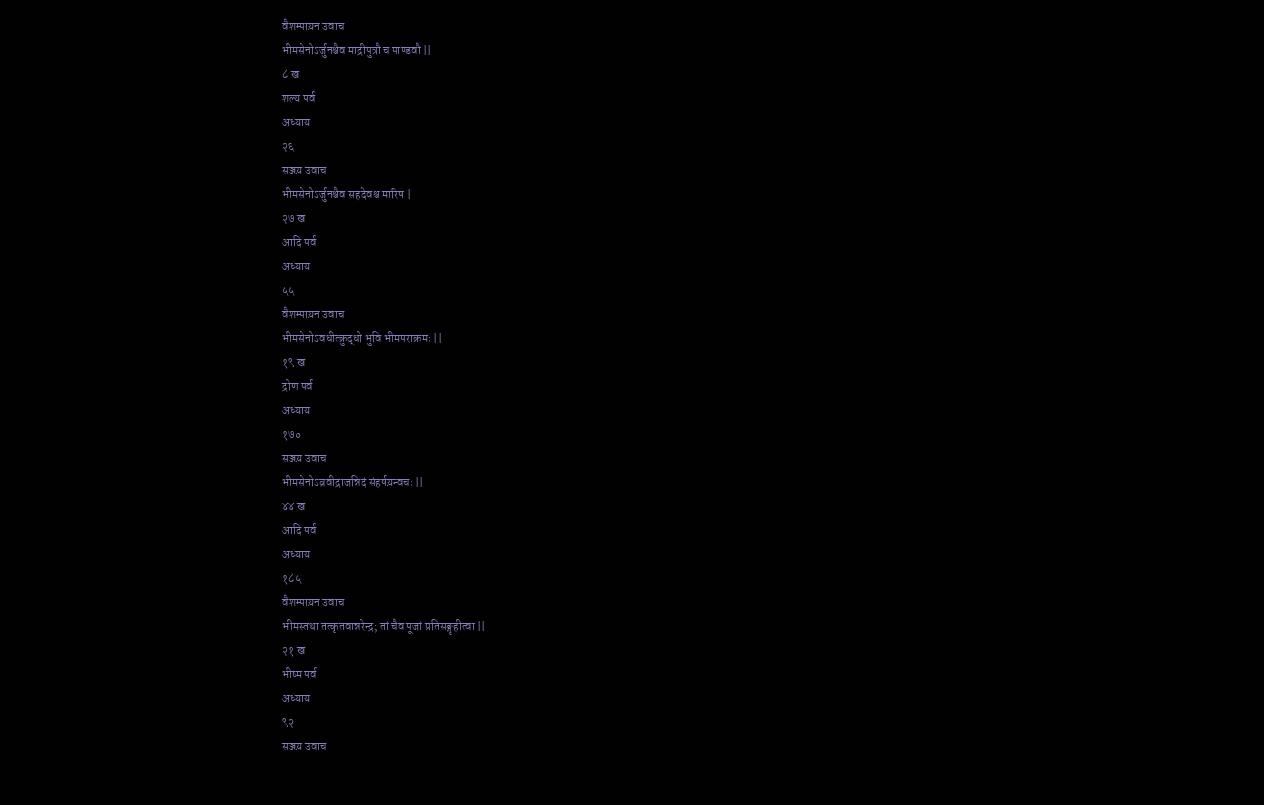वैशम्पाय़न उवाच
भीमसेनोऽर्जुनश्चैव माद्रीपुत्रौ च पाण्डवौ ||
८ ख
शल्य पर्व
अध्याय
२६
सञ्जय़ उवाच
भीमसेनोऽर्जुनश्चैव सहदेवश्च मारिष |
२७ ख
आदि पर्व
अध्याय
५५
वैशम्पाय़न उवाच
भीमसेनोऽवधीत्क्रुद्धो भुवि भीमपराक्रमः ||
१९ ख
द्रोण पर्व
अध्याय
१७०
सञ्जय़ उवाच
भीमसेनोऽव्रवीद्राजन्निदं संहर्षय़न्वचः ||
४४ ख
आदि पर्व
अध्याय
१८५
वैशम्पाय़न उवाच
भीमस्तथा तत्कृतवान्नरेन्द्र; तां चैव पूजां प्रतिसङ्गृहीत्वा ||
२१ ख
भीष्म पर्व
अध्याय
९२
सञ्जय़ उवाच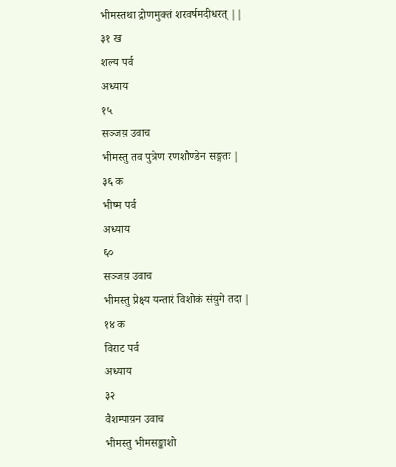भीमस्तथा द्रोणमुक्तं शरवर्षमदीधरत् ||
३१ ख
शल्य पर्व
अध्याय
१५
सञ्जय़ उवाच
भीमस्तु तव पुत्रेण रणशौण्डेन सङ्गतः |
३६ क
भीष्म पर्व
अध्याय
६०
सञ्जय़ उवाच
भीमस्तु प्रेक्ष्य यन्तारं विशोकं संय़ुगे तदा |
१४ क
विराट पर्व
अध्याय
३२
वैशम्पाय़न उवाच
भीमस्तु भीमसङ्काशो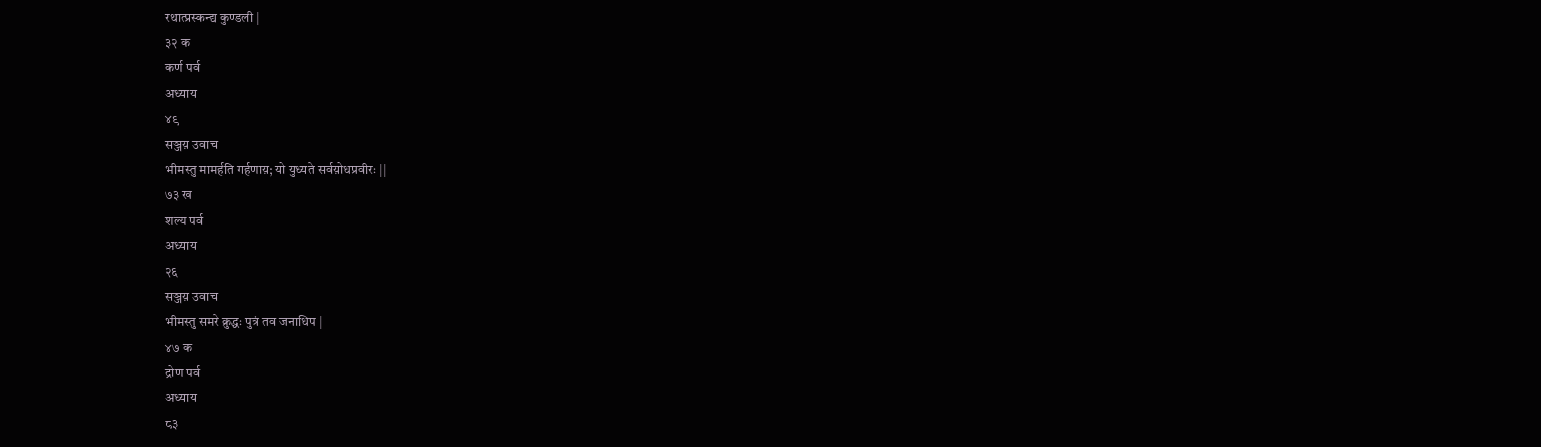रथात्प्रस्कन्द्य कुण्डली |
३२ क
कर्ण पर्व
अध्याय
४९
सञ्जय़ उवाच
भीमस्तु मामर्हति गर्हणाय़; यो युध्यते सर्वय़ोधप्रवीरः ||
७३ ख
शल्य पर्व
अध्याय
२६
सञ्जय़ उवाच
भीमस्तु समरे क्रुद्धः पुत्रं तव जनाधिप |
४७ क
द्रोण पर्व
अध्याय
८३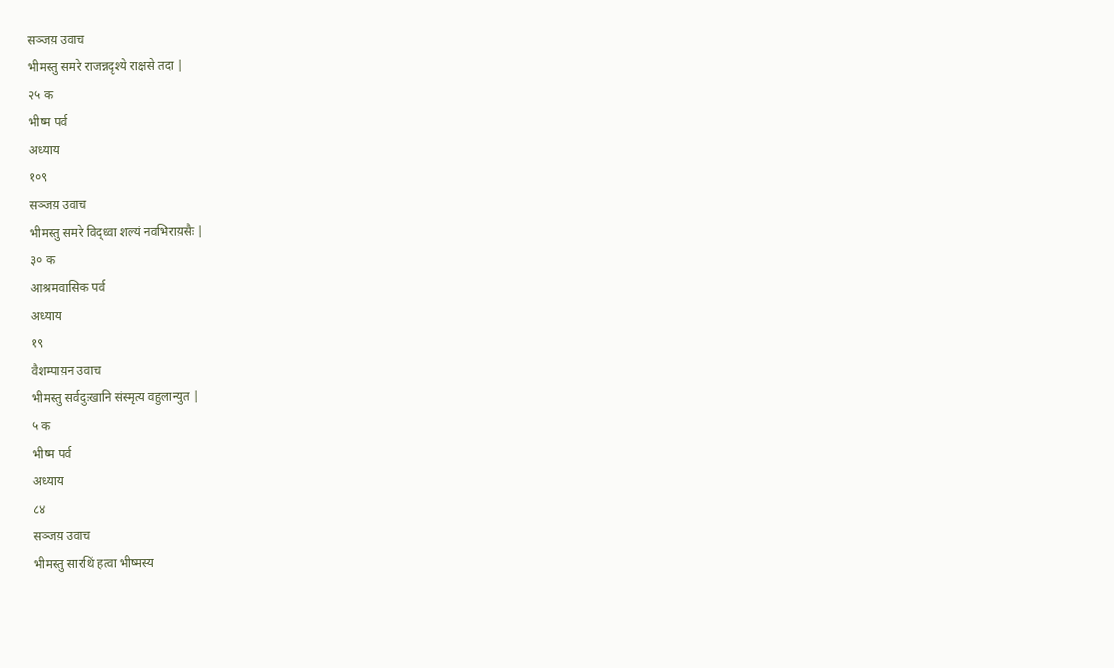सञ्जय़ उवाच
भीमस्तु समरे राजन्नदृश्ये राक्षसे तदा |
२५ क
भीष्म पर्व
अध्याय
१०९
सञ्जय़ उवाच
भीमस्तु समरे विद्ध्वा शल्यं नवभिराय़सैः |
३० क
आश्रमवासिक पर्व
अध्याय
१९
वैशम्पाय़न उवाच
भीमस्तु सर्वदुःखानि संस्मृत्य वहुलान्युत |
५ क
भीष्म पर्व
अध्याय
८४
सञ्जय़ उवाच
भीमस्तु सारथिं हत्वा भीष्मस्य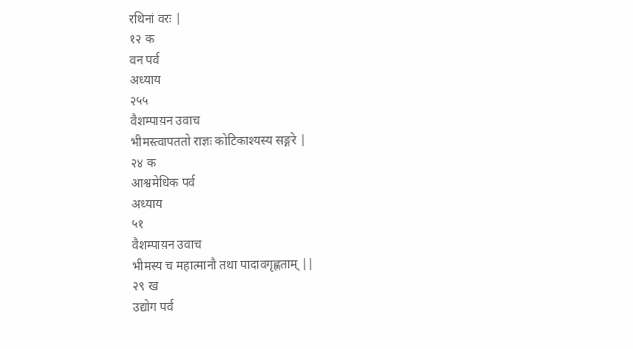रथिनां वरः |
१२ क
वन पर्व
अध्याय
२५५
वैशम्पाय़न उवाच
भीमस्त्वापततो राज्ञः कोटिकाश्यस्य सङ्गरे |
२४ क
आश्वमेधिक पर्व
अध्याय
५१
वैशम्पाय़न उवाच
भीमस्य च महात्मानौ तथा पादावगृह्णताम् ||
२९ ख
उद्योग पर्व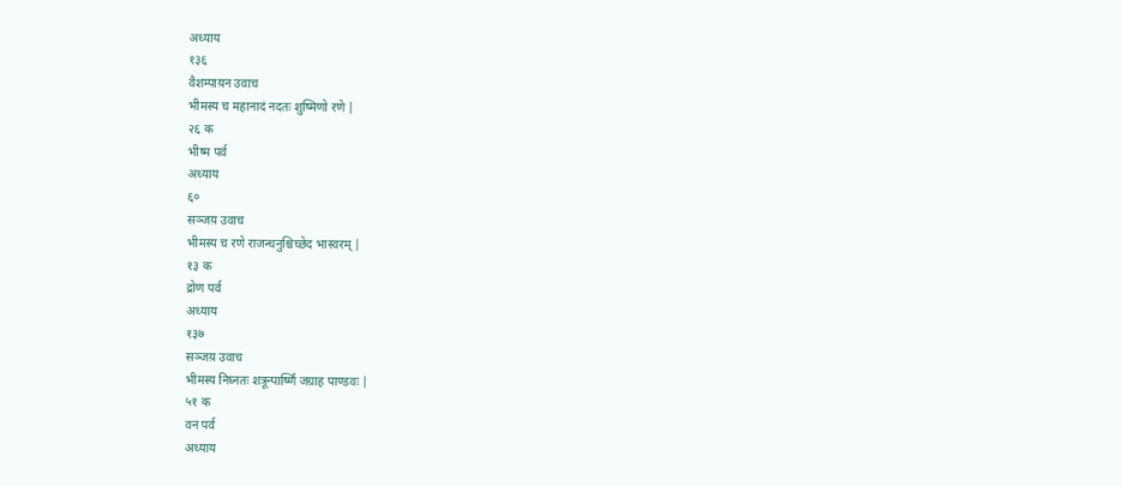अध्याय
१३६
वैशम्पाय़न उवाच
भीमस्य च महानादं नदतः शुष्मिणो रणे |
२६ क
भीष्म पर्व
अध्याय
६०
सञ्जय़ उवाच
भीमस्य च रणे राजन्धनुश्चिच्छेद भास्वरम् |
१३ क
द्रोण पर्व
अध्याय
१३७
सञ्जय़ उवाच
भीमस्य निघ्नतः शत्रून्पार्ष्णिं जग्राह पाण्डवः |
५१ क
वन पर्व
अध्याय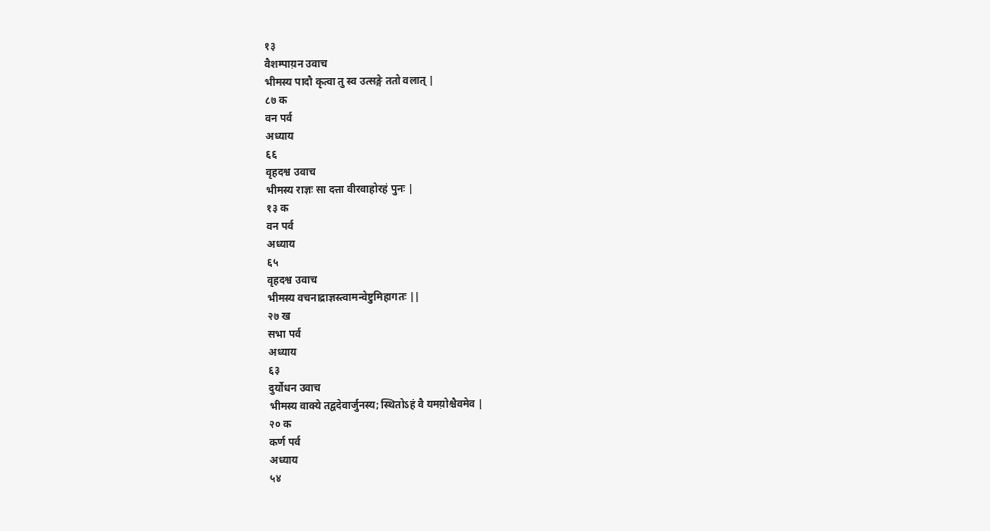१३
वैशम्पाय़न उवाच
भीमस्य पादौ कृत्वा तु स्व उत्सङ्गे ततो वलात् |
८७ क
वन पर्व
अध्याय
६६
वृहदश्व उवाच
भीमस्य राज्ञः सा दत्ता वीरवाहोरहं पुनः |
१३ क
वन पर्व
अध्याय
६५
वृहदश्व उवाच
भीमस्य वचनाद्राज्ञस्त्वामन्वेष्टुमिहागतः ||
२७ ख
सभा पर्व
अध्याय
६३
दुर्योधन उवाच
भीमस्य वाक्ये तद्वदेवार्जुनस्य; स्थितोऽहं वै यमय़ोश्चैवमेव |
२० क
कर्ण पर्व
अध्याय
५४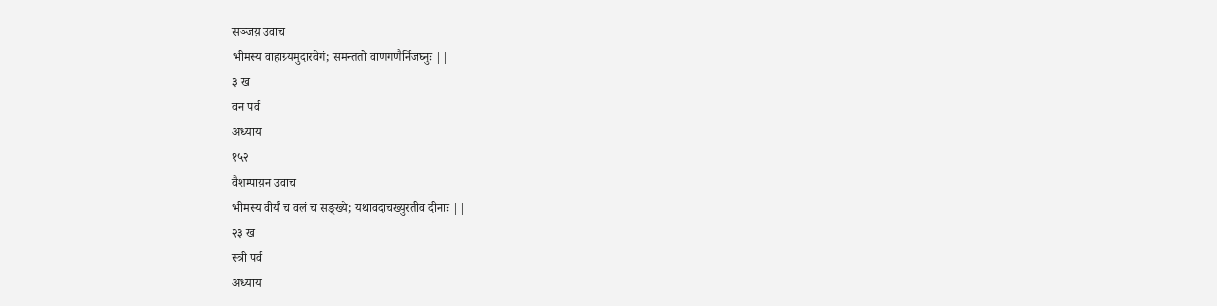सञ्जय़ उवाच
भीमस्य वाहाग्र्यमुदारवेगं; समन्ततो वाणगणैर्निजघ्नुः ||
३ ख
वन पर्व
अध्याय
१५२
वैशम्पाय़न उवाच
भीमस्य वीर्यं च वलं च सङ्ख्ये; यथावदाचख्युरतीव दीनाः ||
२३ ख
स्त्री पर्व
अध्याय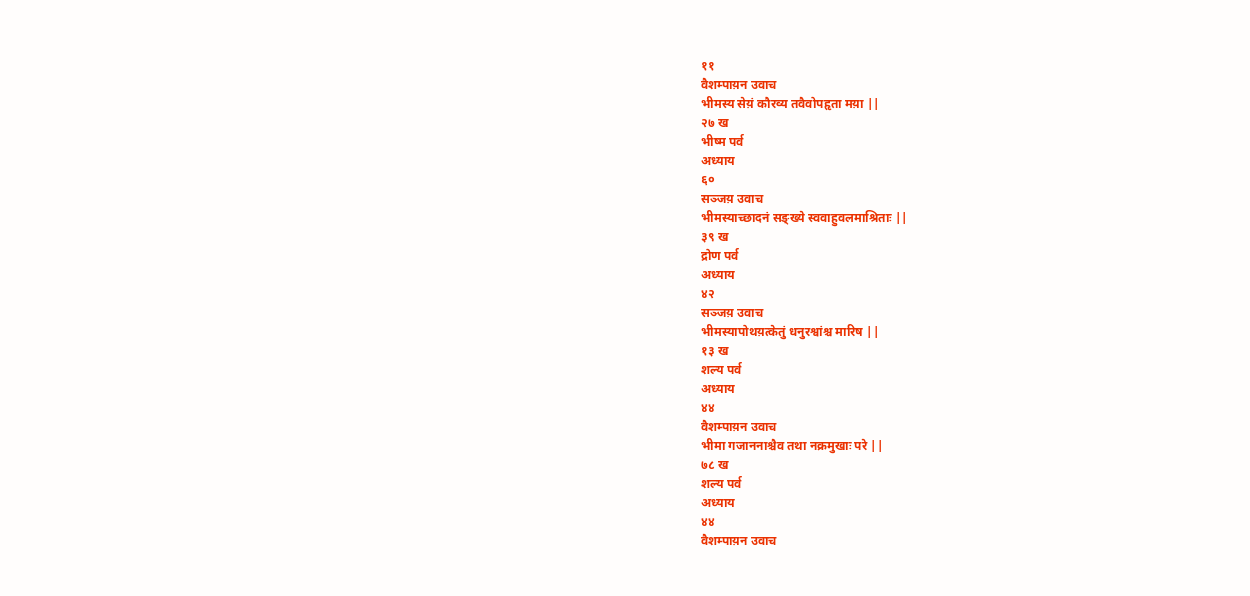११
वैशम्पाय़न उवाच
भीमस्य सेय़ं कौरव्य तवैवोपहृता मय़ा ||
२७ ख
भीष्म पर्व
अध्याय
६०
सञ्जय़ उवाच
भीमस्याच्छादनं सङ्ख्ये स्ववाहुवलमाश्रिताः ||
३९ ख
द्रोण पर्व
अध्याय
४२
सञ्जय़ उवाच
भीमस्यापोथय़त्केतुं धनुरश्वांश्च मारिष ||
१३ ख
शल्य पर्व
अध्याय
४४
वैशम्पाय़न उवाच
भीमा गजाननाश्चैव तथा नक्रमुखाः परे ||
७८ ख
शल्य पर्व
अध्याय
४४
वैशम्पाय़न उवाच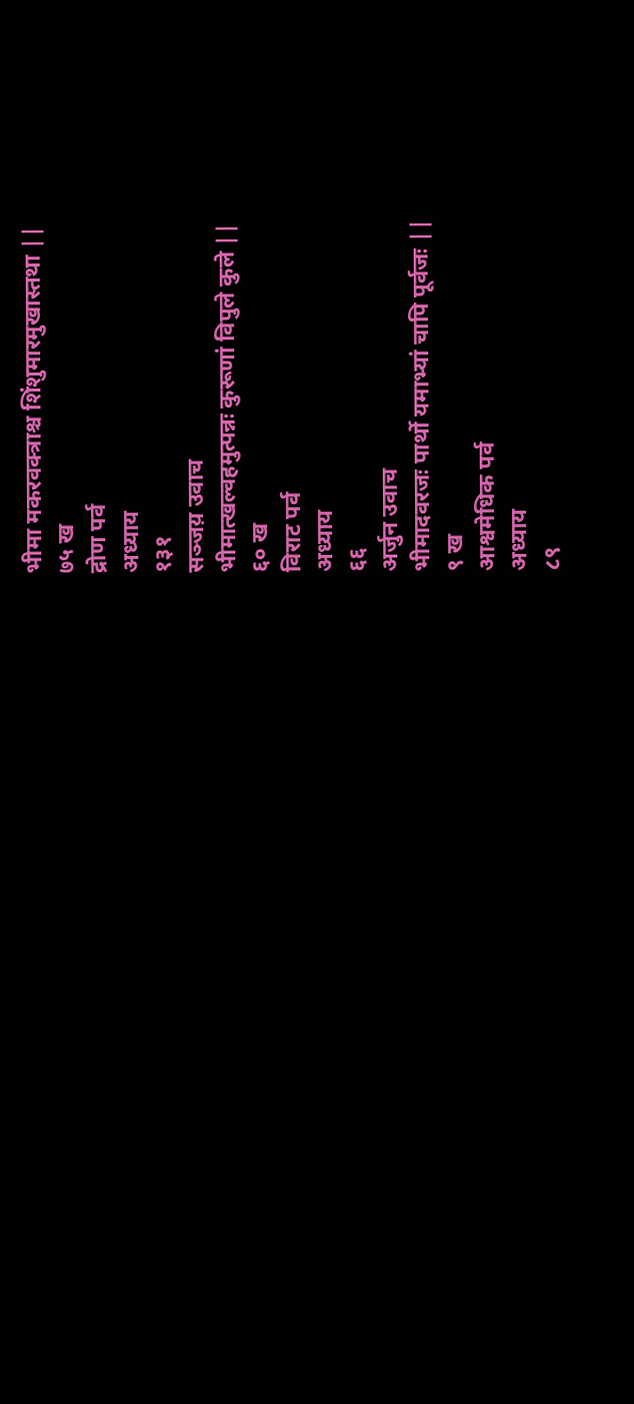भीमा मकरवक्त्राश्च शिंशुमारमुखास्तथा ||
७५ ख
द्रोण पर्व
अध्याय
१३१
सञ्जय़ उवाच
भीमात्खल्वहमुत्पन्नः कुरूणां विपुले कुले ||
६० ख
विराट पर्व
अध्याय
६६
अर्जुन उवाच
भीमादवरजः पार्थो यमाभ्यां चापि पूर्वजः ||
९ ख
आश्वमेधिक पर्व
अध्याय
८९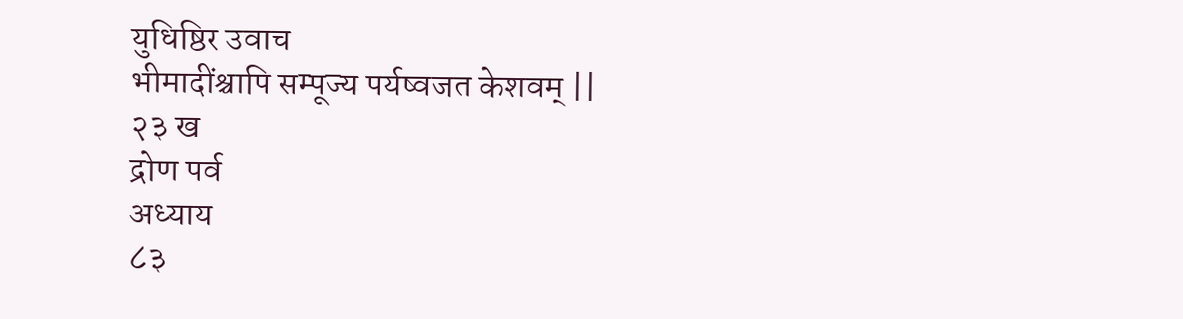युधिष्ठिर उवाच
भीमादींश्चापि सम्पूज्य पर्यष्वजत केशवम् ||
२३ ख
द्रोण पर्व
अध्याय
८३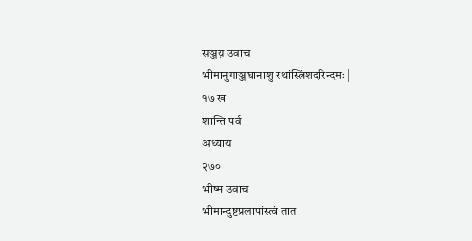सञ्जय़ उवाच
भीमानुगाञ्जघानाशु रथांस्त्रिंशदरिन्दमः |
१७ ख
शान्ति पर्व
अध्याय
२७०
भीष्म उवाच
भीमान्दुष्टप्रलापांस्त्वं तात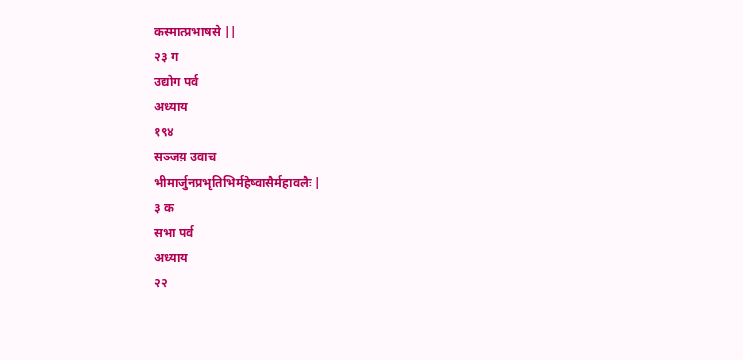कस्मात्प्रभाषसे ||
२३ ग
उद्योग पर्व
अध्याय
१९४
सञ्जय़ उवाच
भीमार्जुनप्रभृतिभिर्महेष्वासैर्महावलैः |
३ क
सभा पर्व
अध्याय
२२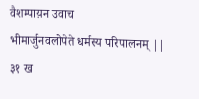वैशम्पाय़न उवाच
भीमार्जुनवलोपेते धर्मस्य परिपालनम् ||
३१ ख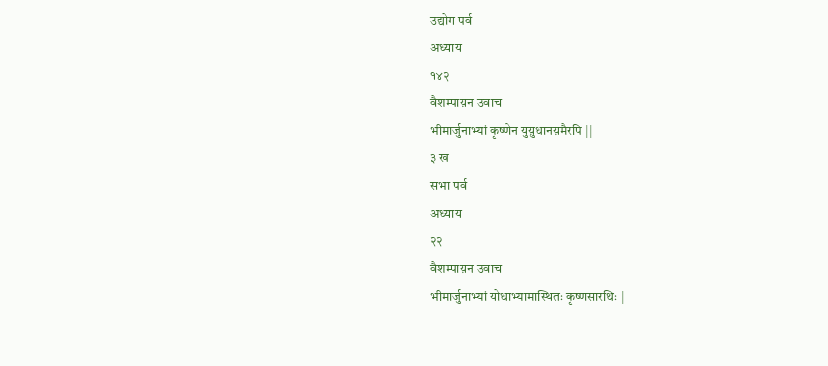उद्योग पर्व
अध्याय
१४२
वैशम्पाय़न उवाच
भीमार्जुनाभ्यां कृष्णेन युय़ुधानय़मैरपि ||
३ ख
सभा पर्व
अध्याय
२२
वैशम्पाय़न उवाच
भीमार्जुनाभ्यां योधाभ्यामास्थितः कृष्णसारथिः |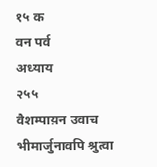१५ क
वन पर्व
अध्याय
२५५
वैशम्पाय़न उवाच
भीमार्जुनावपि श्रुत्वा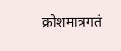क्रोशमात्रगतं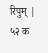रिपुम् |
५२ क